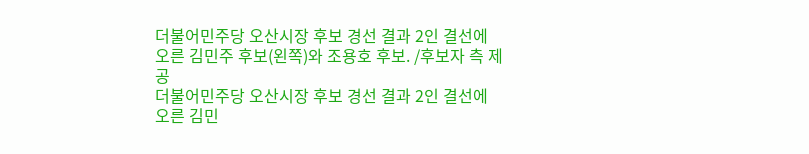더불어민주당 오산시장 후보 경선 결과 2인 결선에 오른 김민주 후보(왼쪽)와 조용호 후보. /후보자 측 제공
더불어민주당 오산시장 후보 경선 결과 2인 결선에 오른 김민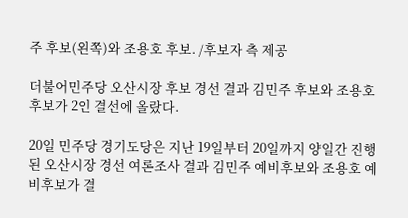주 후보(왼쪽)와 조용호 후보. /후보자 측 제공

더불어민주당 오산시장 후보 경선 결과 김민주 후보와 조용호 후보가 2인 결선에 올랐다.

20일 민주당 경기도당은 지난 19일부터 20일까지 양일간 진행된 오산시장 경선 여론조사 결과 김민주 예비후보와 조용호 예비후보가 결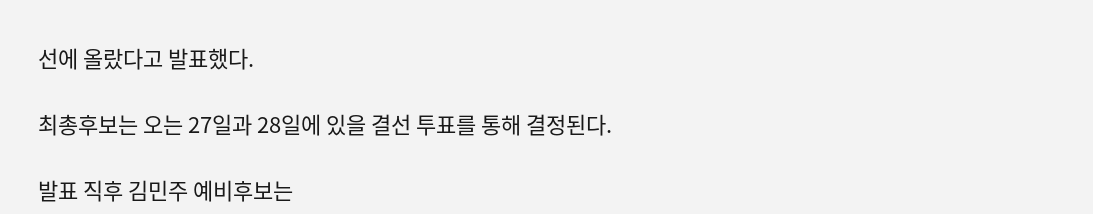선에 올랐다고 발표했다.

최총후보는 오는 27일과 28일에 있을 결선 투표를 통해 결정된다.

발표 직후 김민주 예비후보는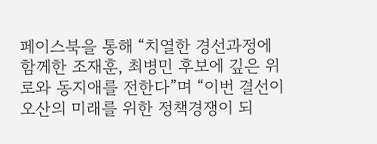페이스북을 통해 “치열한 경선과정에 함께한 조재훈, 최병민 후보에 깊은 위로와 동지애를 전한다”며 “이번 결선이 오산의 미래를 위한 정책경쟁이 되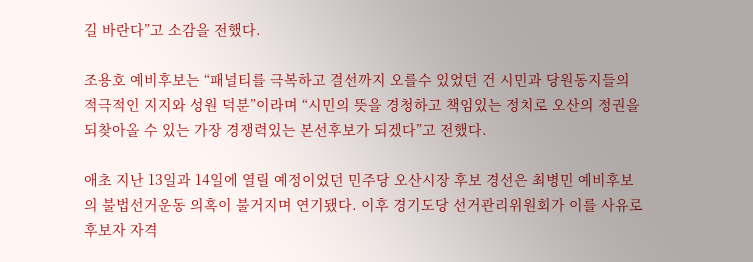길 바란다”고 소감을 전했다.

조용호 예비후보는 “패널티를 극복하고 결선까지 오를수 있었던 건 시민과 당원동지들의 적극적인 지지와 성원 덕분”이라며 “시민의 뜻을 경청하고 책임있는 정치로 오산의 정권을 되찾아올 수 있는 가장 경쟁력있는 본선후보가 되겠다”고 전했다.

애초 지난 13일과 14일에 열릴 예정이었던 민주당 오산시장 후보 경선은 최병민 예비후보의 불법선거운동 의혹이 불거지며 연기됐다. 이후 경기도당 선거관리위원회가 이를 사유로 후보자 자격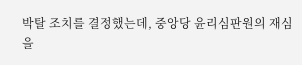박탈 조치를 결정했는데, 중앙당 윤리심판원의 재심을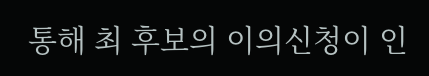통해 최 후보의 이의신청이 인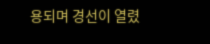용되며 경선이 열렸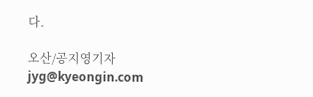다.

오산/공지영기자 jyg@kyeongin.com